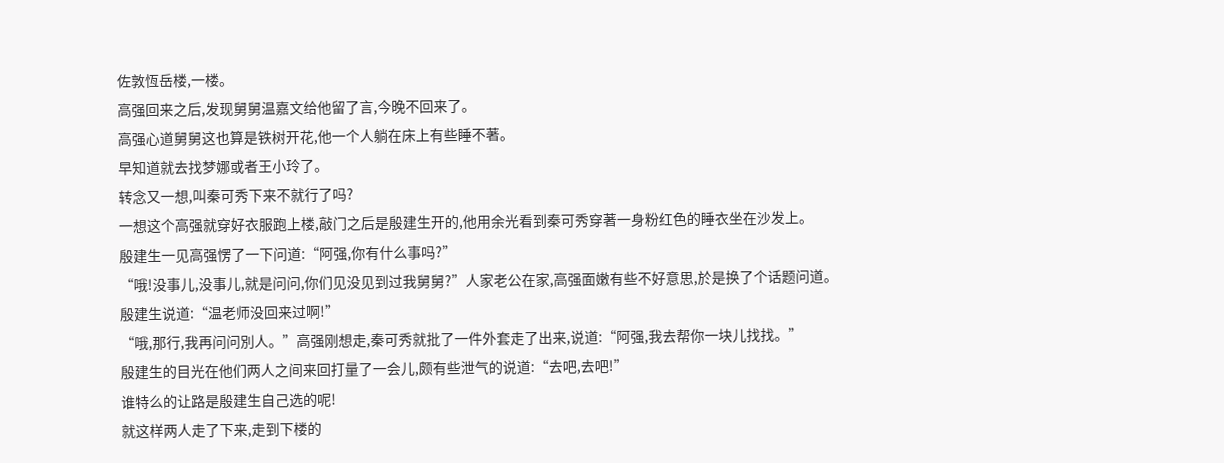佐敦恆岳楼,一楼。
高强回来之后,发现舅舅温嘉文给他留了言,今晚不回来了。
高强心道舅舅这也算是铁树开花,他一个人躺在床上有些睡不著。
早知道就去找梦娜或者王小玲了。
转念又一想,叫秦可秀下来不就行了吗?
一想这个高强就穿好衣服跑上楼,敲门之后是殷建生开的,他用余光看到秦可秀穿著一身粉红色的睡衣坐在沙发上。
殷建生一见高强愣了一下问道:“阿强,你有什么事吗?”
“哦!没事儿,没事儿,就是问问,你们见没见到过我舅舅?”人家老公在家,高强面嫩有些不好意思,於是换了个话题问道。
殷建生说道:“温老师没回来过啊!”
“哦,那行,我再问问別人。”高强刚想走,秦可秀就批了一件外套走了出来,说道:“阿强,我去帮你一块儿找找。”
殷建生的目光在他们两人之间来回打量了一会儿,颇有些泄气的说道:“去吧,去吧!”
谁特么的让路是殷建生自己选的呢!
就这样两人走了下来,走到下楼的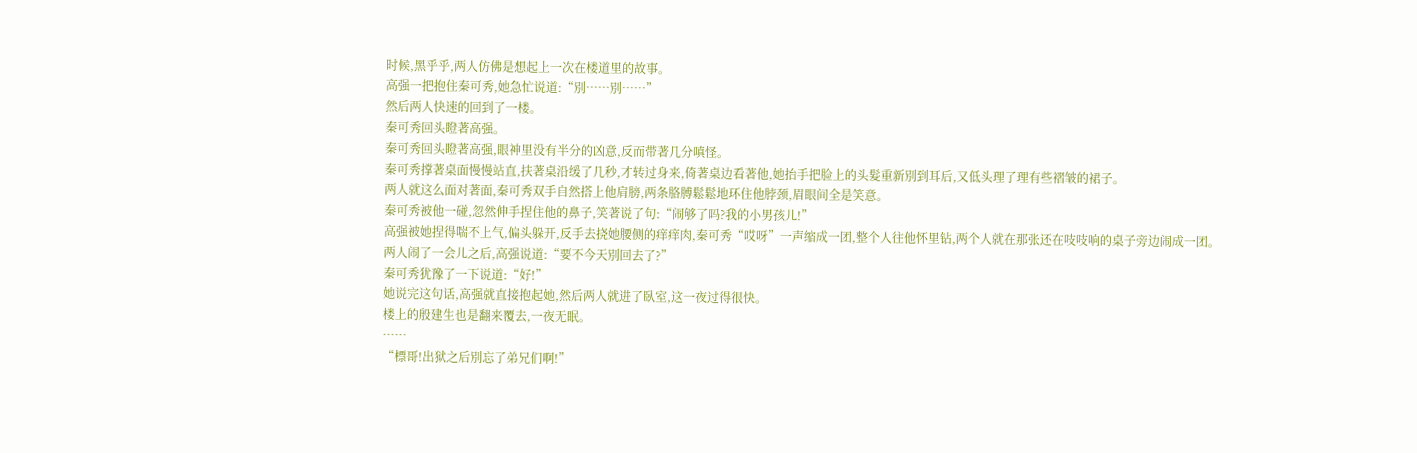时候,黑乎乎,两人仿佛是想起上一次在楼道里的故事。
高强一把抱住秦可秀,她急忙说道:“別……別……”
然后两人快速的回到了一楼。
秦可秀回头瞪著高强。
秦可秀回头瞪著高强,眼神里没有半分的凶意,反而带著几分嗔怪。
秦可秀撑著桌面慢慢站直,扶著桌沿缓了几秒,才转过身来,倚著桌边看著他,她抬手把脸上的头髮重新別到耳后,又低头理了理有些褶皱的裙子。
两人就这么面对著面,秦可秀双手自然搭上他肩膀,两条胳膊鬆鬆地环住他脖颈,眉眼间全是笑意。
秦可秀被他一碰,忽然伸手捏住他的鼻子,笑著说了句:“闹够了吗?我的小男孩儿!”
高强被她捏得喘不上气,偏头躲开,反手去挠她腰侧的痒痒肉,秦可秀“哎呀”一声缩成一团,整个人往他怀里钻,两个人就在那张还在吱吱响的桌子旁边闹成一团。
两人闹了一会儿之后,高强说道:“要不今天別回去了?”
秦可秀犹豫了一下说道:“好!”
她说完这句话,高强就直接抱起她,然后两人就进了臥室,这一夜过得很快。
楼上的殷建生也是翻来覆去,一夜无眠。
……
“標哥!出狱之后別忘了弟兄们啊!”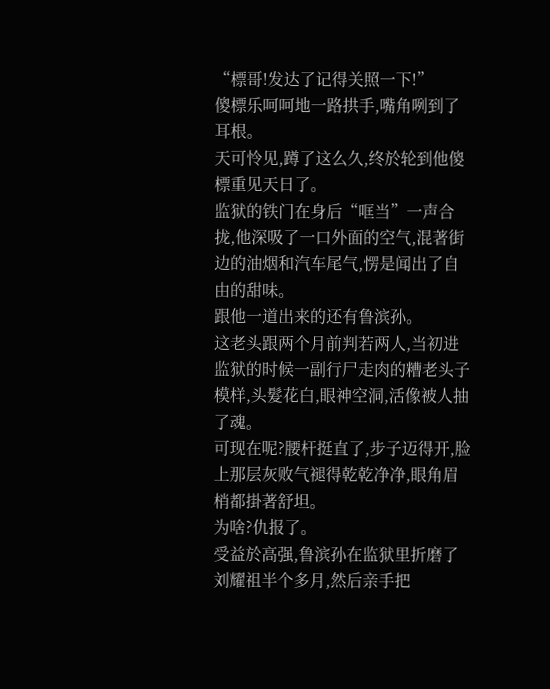“標哥!发达了记得关照一下!”
傻標乐呵呵地一路拱手,嘴角咧到了耳根。
天可怜见,蹲了这么久,终於轮到他傻標重见天日了。
监狱的铁门在身后“哐当”一声合拢,他深吸了一口外面的空气,混著街边的油烟和汽车尾气,愣是闻出了自由的甜味。
跟他一道出来的还有鲁滨孙。
这老头跟两个月前判若两人,当初进监狱的时候一副行尸走肉的糟老头子模样,头髮花白,眼神空洞,活像被人抽了魂。
可现在呢?腰杆挺直了,步子迈得开,脸上那层灰败气褪得乾乾净净,眼角眉梢都掛著舒坦。
为啥?仇报了。
受益於高强,鲁滨孙在监狱里折磨了刘耀祖半个多月,然后亲手把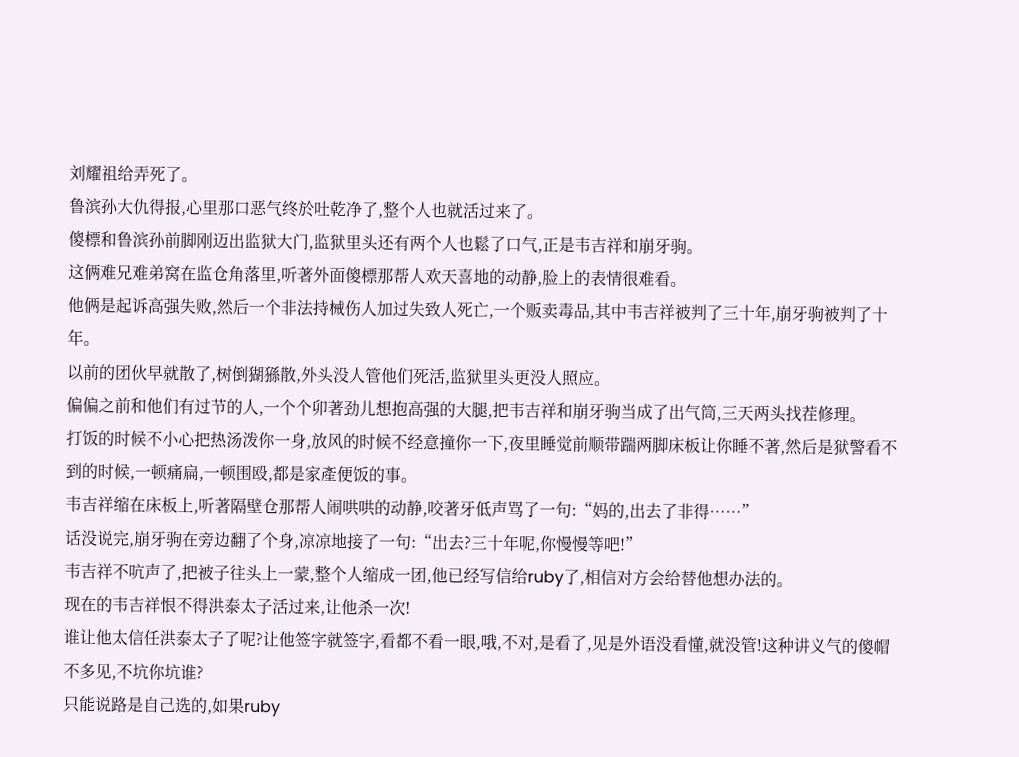刘耀祖给弄死了。
鲁滨孙大仇得报,心里那口恶气终於吐乾净了,整个人也就活过来了。
傻標和鲁滨孙前脚刚迈出监狱大门,监狱里头还有两个人也鬆了口气,正是韦吉祥和崩牙驹。
这俩难兄难弟窝在监仓角落里,听著外面傻標那帮人欢天喜地的动静,脸上的表情很难看。
他俩是起诉高强失败,然后一个非法持械伤人加过失致人死亡,一个贩卖毒品,其中韦吉祥被判了三十年,崩牙驹被判了十年。
以前的团伙早就散了,树倒猢猻散,外头没人管他们死活,监狱里头更没人照应。
偏偏之前和他们有过节的人,一个个卯著劲儿想抱高强的大腿,把韦吉祥和崩牙驹当成了出气筒,三天两头找茬修理。
打饭的时候不小心把热汤泼你一身,放风的时候不经意撞你一下,夜里睡觉前顺带踹两脚床板让你睡不著,然后是狱警看不到的时候,一顿痛扁,一顿围殴,都是家產便饭的事。
韦吉祥缩在床板上,听著隔壁仓那帮人闹哄哄的动静,咬著牙低声骂了一句:“妈的,出去了非得……”
话没说完,崩牙驹在旁边翻了个身,凉凉地接了一句:“出去?三十年呢,你慢慢等吧!”
韦吉祥不吭声了,把被子往头上一蒙,整个人缩成一团,他已经写信给ruby了,相信对方会给替他想办法的。
现在的韦吉祥恨不得洪泰太子活过来,让他杀一次!
谁让他太信任洪泰太子了呢?让他签字就签字,看都不看一眼,哦,不对,是看了,见是外语没看懂,就没管!这种讲义气的傻帽不多见,不坑你坑谁?
只能说路是自己选的,如果ruby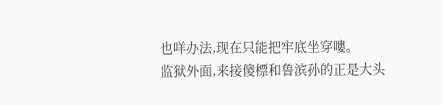也咩办法,现在只能把牢底坐穿嘍。
监狱外面,来接傻標和鲁滨孙的正是大头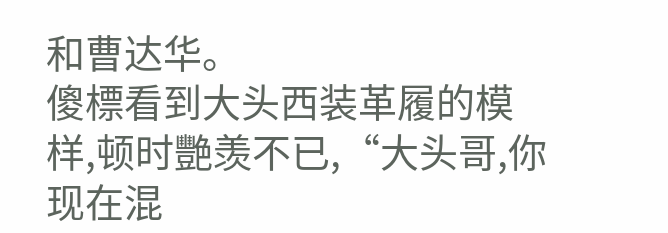和曹达华。
傻標看到大头西装革履的模样,顿时艷羡不已,“大头哥,你现在混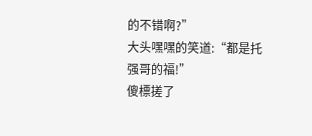的不错啊?”
大头嘿嘿的笑道:“都是托强哥的福!”
傻標搓了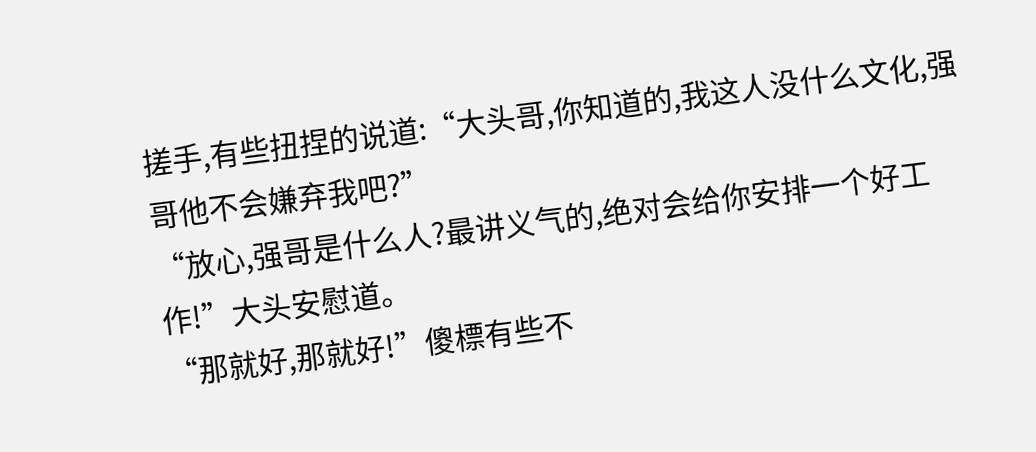搓手,有些扭捏的说道:“大头哥,你知道的,我这人没什么文化,强哥他不会嫌弃我吧?”
“放心,强哥是什么人?最讲义气的,绝对会给你安排一个好工作!”大头安慰道。
“那就好,那就好!”傻標有些不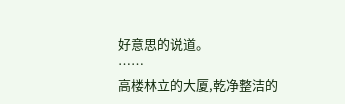好意思的说道。
……
高楼林立的大厦,乾净整洁的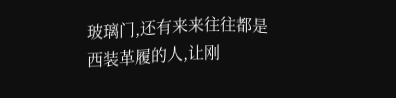玻璃门,还有来来往往都是西装革履的人,让刚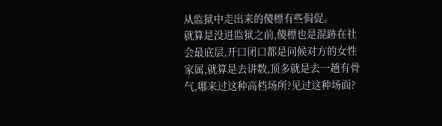从监狱中走出来的傻標有些侷促。
就算是没进监狱之前,傻標也是混跡在社会最底层,开口闭口都是问候对方的女性家属,就算是去讲数,顶多就是去一趟有骨气,哪来过这种高档场所?见过这种场面?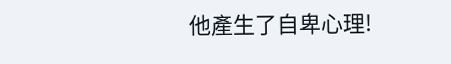他產生了自卑心理!